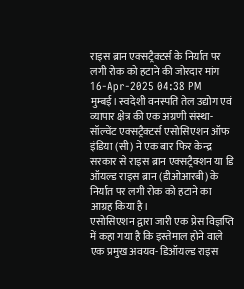राइस ब्रान एक्सट्रैक्टर्स के निर्यात पर लगी रोक को हटाने की जोरदार मांग
16-Apr-2025 04:38 PM
मुम्बई। स्वदेशी वनस्पति तेल उद्योग एवं व्यापार क्षेत्र की एक अग्रणी संस्था- सॉल्वेंट एक्सट्रैक्टर्स एसोसिएशन ऑफ इंडिया (सी) ने एक बार फिर केन्द्र सरकार से राइस ब्रान एक्सट्रैक्शन या डि ऑयल्ड राइस ब्रान (डीओआरबी) के निर्यात पर लगी रोक को हटाने का आग्रह किया है।
एसोसिएशन द्वारा जारी एक प्रेस विज्ञप्ति में कहा गया है कि इस्तेमाल होने वाले एक प्रमुख अवयव- डिऑयल्ड राइस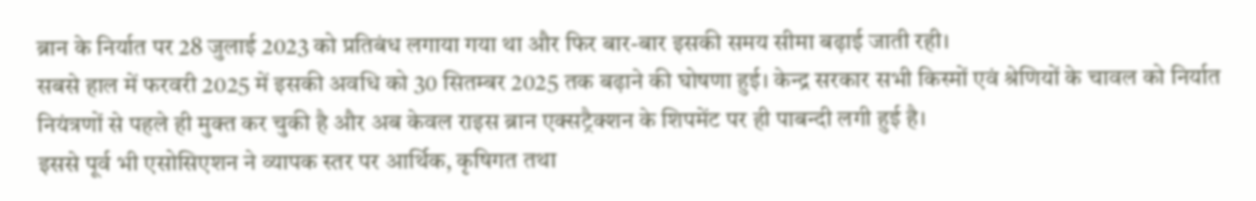ब्रान के निर्यात पर 28 जुलाई 2023 को प्रतिबंध लगाया गया था और फिर बार-बार इसकी समय सीमा बढ़ाई जाती रही।
सबसे हाल में फरवरी 2025 में इसकी अवधि को 30 सितम्बर 2025 तक बढ़ाने की घोषणा हुई। केन्द्र सरकार सभी किस्मों एवं श्रेणियों के चावल को निर्यात नियंत्रणों से पहले ही मुक्त कर चुकी है और अब केवल राइस ब्रान एक्सट्रैक्शन के शिपमेंट पर ही पाबन्दी लगी हुई है।
इससे पूर्व भी एसोसिएशन ने व्यापक स्तर पर आर्थिक, कृषिगत तथा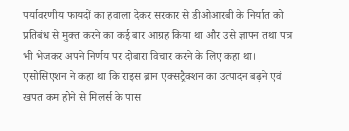पर्यावरणीय फायदों का हवाला देकर सरकार से डीओआरबी के निर्यात को प्रतिबंध से मुक्त करने का कई बार आग्रह किया था और उसे ज्ञापन तथा पत्र भी भेजकर अपने निर्णय पर दोबारा विचार करने के लिए कहा था।
एसोसिएशन ने कहा था कि राइस ब्रान एक्सट्रैक्शन का उत्पादन बढ़ने एवं खपत कम होने से मिलर्स के पास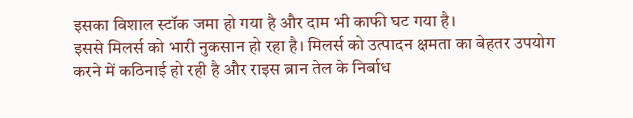इसका विशाल स्टॉक जमा हो गया है और दाम भी काफी घट गया है।
इससे मिलर्स को भारी नुकसान हो रहा है। मिलर्स को उत्पादन क्षमता का बेहतर उपयोग करने में कठिनाई हो रही है और राइस ब्रान तेल के निर्बाध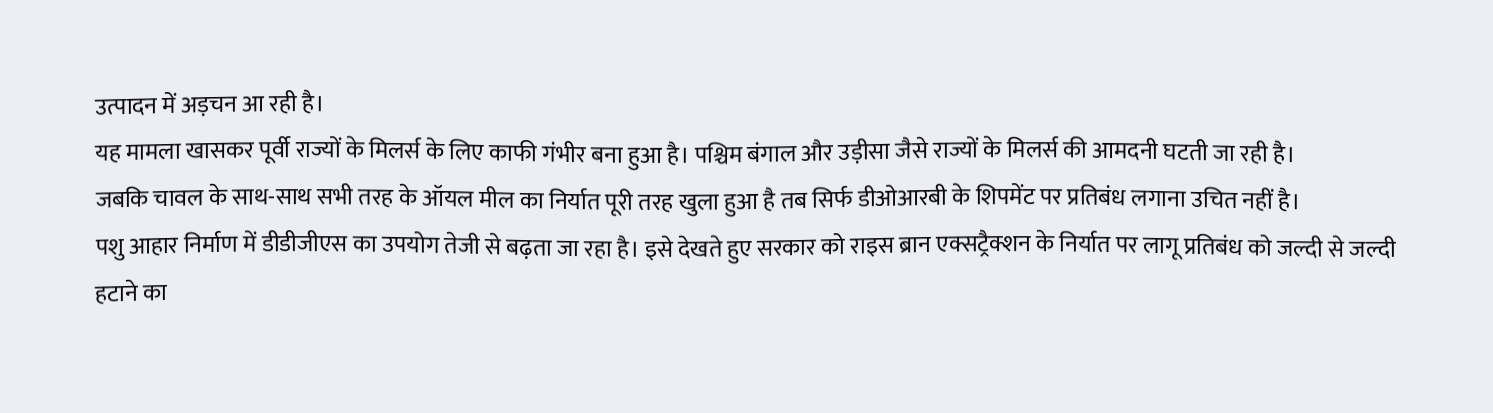उत्पादन में अड़चन आ रही है।
यह मामला खासकर पूर्वी राज्यों के मिलर्स के लिए काफी गंभीर बना हुआ है। पश्चिम बंगाल और उड़ीसा जैसे राज्यों के मिलर्स की आमदनी घटती जा रही है।
जबकि चावल के साथ-साथ सभी तरह के ऑयल मील का निर्यात पूरी तरह खुला हुआ है तब सिर्फ डीओआरबी के शिपमेंट पर प्रतिबंध लगाना उचित नहीं है।
पशु आहार निर्माण में डीडीजीएस का उपयोग तेजी से बढ़ता जा रहा है। इसे देखते हुए सरकार को राइस ब्रान एक्सट्रैक्शन के निर्यात पर लागू प्रतिबंध को जल्दी से जल्दी हटाने का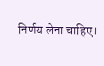निर्णय लेना चाहिए।